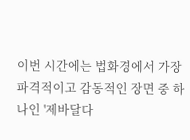이번 시간에는 법화경에서 가장 파격적이고 감동적인 장면 중 하나인 '제바달다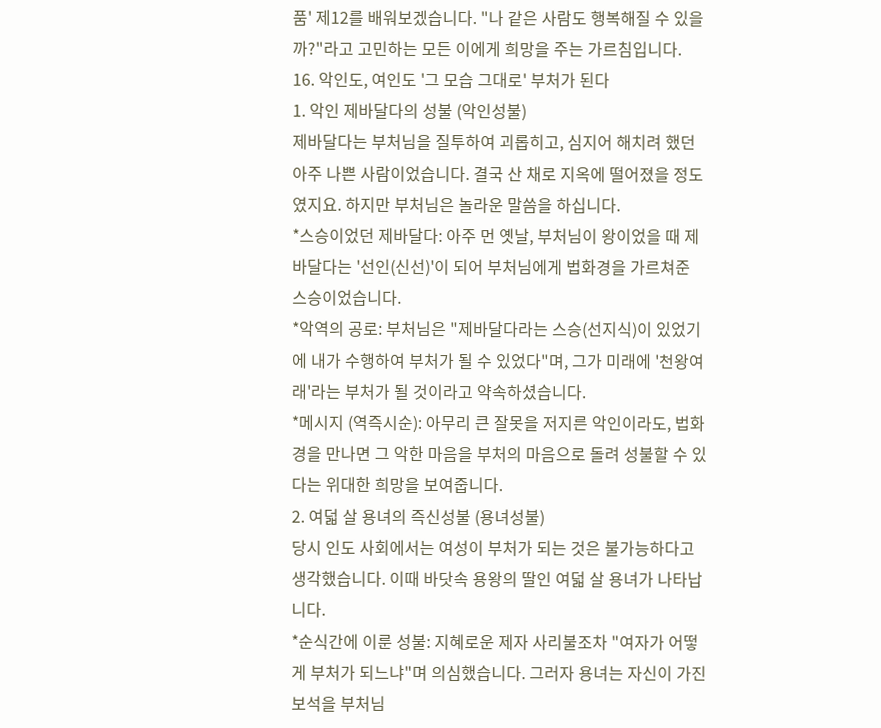품' 제12를 배워보겠습니다. "나 같은 사람도 행복해질 수 있을까?"라고 고민하는 모든 이에게 희망을 주는 가르침입니다.
16. 악인도, 여인도 '그 모습 그대로' 부처가 된다
1. 악인 제바달다의 성불 (악인성불)
제바달다는 부처님을 질투하여 괴롭히고, 심지어 해치려 했던 아주 나쁜 사람이었습니다. 결국 산 채로 지옥에 떨어졌을 정도였지요. 하지만 부처님은 놀라운 말씀을 하십니다.
*스승이었던 제바달다: 아주 먼 옛날, 부처님이 왕이었을 때 제바달다는 '선인(신선)'이 되어 부처님에게 법화경을 가르쳐준 스승이었습니다.
*악역의 공로: 부처님은 "제바달다라는 스승(선지식)이 있었기에 내가 수행하여 부처가 될 수 있었다"며, 그가 미래에 '천왕여래'라는 부처가 될 것이라고 약속하셨습니다.
*메시지 (역즉시순): 아무리 큰 잘못을 저지른 악인이라도, 법화경을 만나면 그 악한 마음을 부처의 마음으로 돌려 성불할 수 있다는 위대한 희망을 보여줍니다.
2. 여덟 살 용녀의 즉신성불 (용녀성불)
당시 인도 사회에서는 여성이 부처가 되는 것은 불가능하다고 생각했습니다. 이때 바닷속 용왕의 딸인 여덟 살 용녀가 나타납니다.
*순식간에 이룬 성불: 지혜로운 제자 사리불조차 "여자가 어떻게 부처가 되느냐"며 의심했습니다. 그러자 용녀는 자신이 가진 보석을 부처님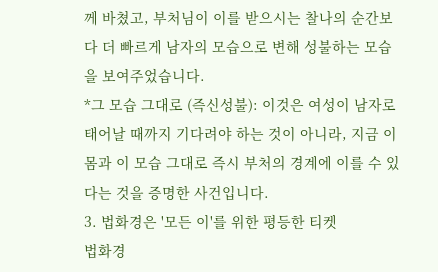께 바쳤고, 부처님이 이를 받으시는 찰나의 순간보다 더 빠르게 남자의 모습으로 변해 성불하는 모습을 보여주었습니다.
*그 모습 그대로 (즉신성불): 이것은 여성이 남자로 태어날 때까지 기다려야 하는 것이 아니라, 지금 이 몸과 이 모습 그대로 즉시 부처의 경계에 이를 수 있다는 것을 증명한 사건입니다.
3. 법화경은 '모든 이'를 위한 평등한 티켓
법화경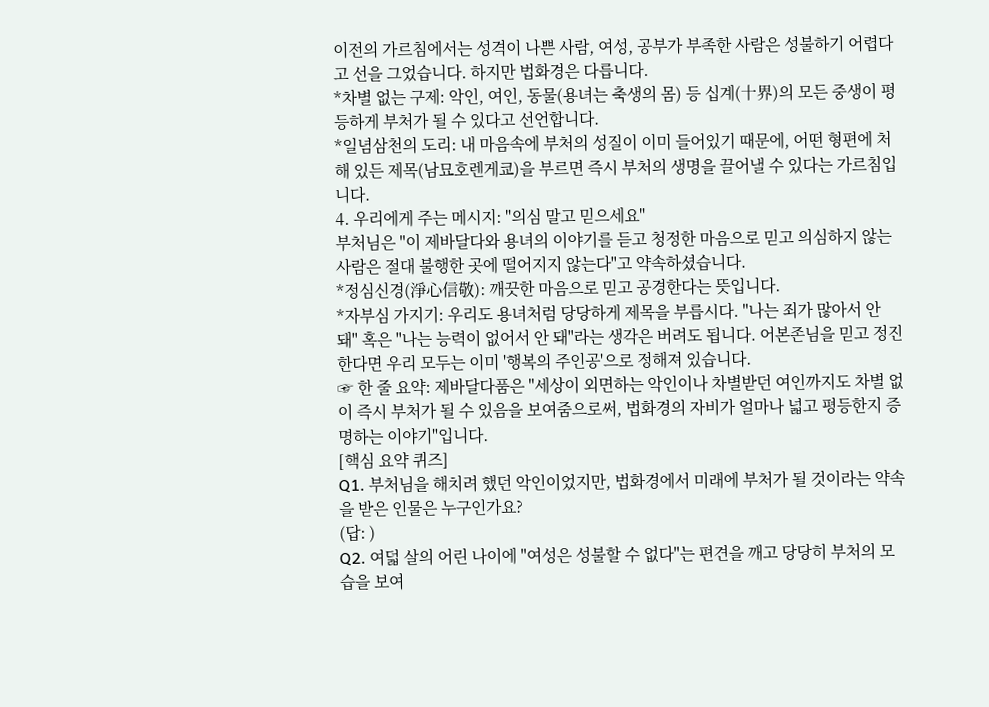이전의 가르침에서는 성격이 나쁜 사람, 여성, 공부가 부족한 사람은 성불하기 어렵다고 선을 그었습니다. 하지만 법화경은 다릅니다.
*차별 없는 구제: 악인, 여인, 동물(용녀는 축생의 몸) 등 십계(十界)의 모든 중생이 평등하게 부처가 될 수 있다고 선언합니다.
*일념삼천의 도리: 내 마음속에 부처의 성질이 이미 들어있기 때문에, 어떤 형편에 처해 있든 제목(남묘호렌게쿄)을 부르면 즉시 부처의 생명을 끌어낼 수 있다는 가르침입니다.
4. 우리에게 주는 메시지: "의심 말고 믿으세요"
부처님은 "이 제바달다와 용녀의 이야기를 듣고 청정한 마음으로 믿고 의심하지 않는 사람은 절대 불행한 곳에 떨어지지 않는다"고 약속하셨습니다.
*정심신경(淨心信敬): 깨끗한 마음으로 믿고 공경한다는 뜻입니다.
*자부심 가지기: 우리도 용녀처럼 당당하게 제목을 부릅시다. "나는 죄가 많아서 안 돼" 혹은 "나는 능력이 없어서 안 돼"라는 생각은 버려도 됩니다. 어본존님을 믿고 정진한다면 우리 모두는 이미 '행복의 주인공'으로 정해져 있습니다.
☞ 한 줄 요약: 제바달다품은 "세상이 외면하는 악인이나 차별받던 여인까지도 차별 없이 즉시 부처가 될 수 있음을 보여줌으로써, 법화경의 자비가 얼마나 넓고 평등한지 증명하는 이야기"입니다.
[핵심 요약 퀴즈]
Q1. 부처님을 해치려 했던 악인이었지만, 법화경에서 미래에 부처가 될 것이라는 약속을 받은 인물은 누구인가요?
(답: )
Q2. 여덟 살의 어린 나이에 "여성은 성불할 수 없다"는 편견을 깨고 당당히 부처의 모습을 보여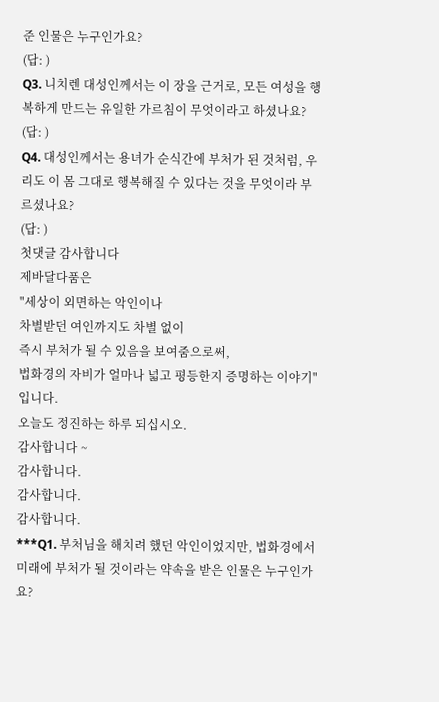준 인물은 누구인가요?
(답: )
Q3. 니치렌 대성인께서는 이 장을 근거로, 모든 여성을 행복하게 만드는 유일한 가르침이 무엇이라고 하셨나요?
(답: )
Q4. 대성인께서는 용녀가 순식간에 부처가 된 것처럼, 우리도 이 몸 그대로 행복해질 수 있다는 것을 무엇이라 부르셨나요?
(답: )
첫댓글 감사합니다
제바달다품은
"세상이 외면하는 악인이나
차별받던 여인까지도 차별 없이
즉시 부처가 될 수 있음을 보여줌으로써,
법화경의 자비가 얼마나 넓고 평등한지 증명하는 이야기"입니다.
오늘도 정진하는 하루 되십시오.
감사합니다 ~
감사합니다.
감사합니다.
감사합니다.
***Q1. 부처님을 해치려 했던 악인이었지만, 법화경에서 미래에 부처가 될 것이라는 약속을 받은 인물은 누구인가요?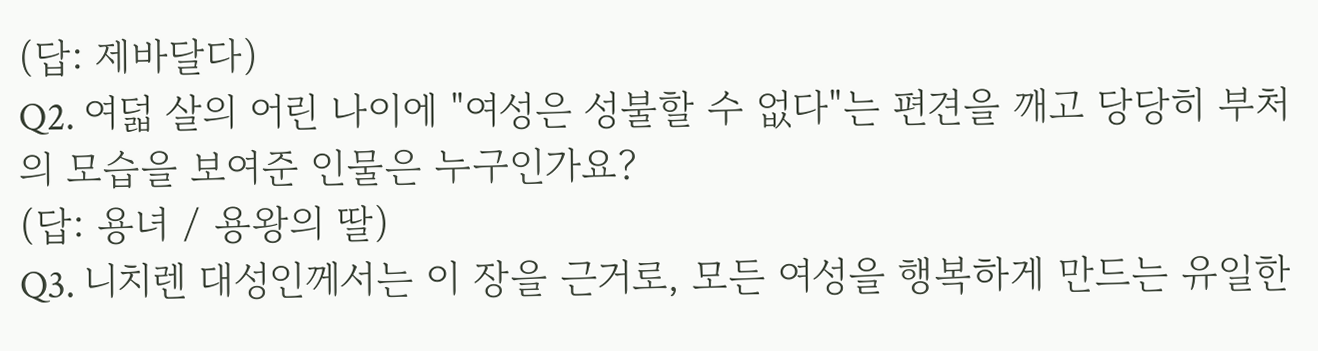(답: 제바달다)
Q2. 여덟 살의 어린 나이에 "여성은 성불할 수 없다"는 편견을 깨고 당당히 부처의 모습을 보여준 인물은 누구인가요?
(답: 용녀 / 용왕의 딸)
Q3. 니치렌 대성인께서는 이 장을 근거로, 모든 여성을 행복하게 만드는 유일한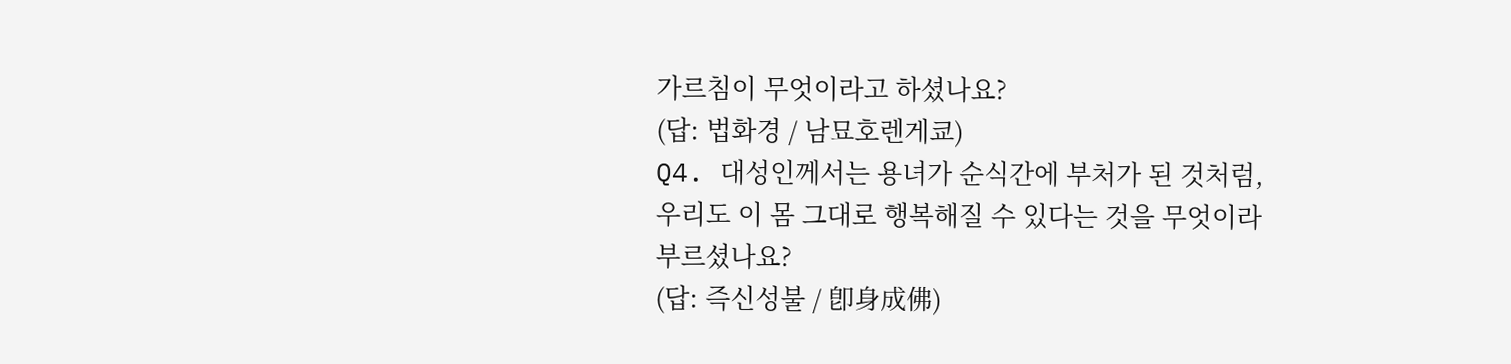가르침이 무엇이라고 하셨나요?
(답: 법화경 / 남묘호렌게쿄)
Q4. 대성인께서는 용녀가 순식간에 부처가 된 것처럼, 우리도 이 몸 그대로 행복해질 수 있다는 것을 무엇이라 부르셨나요?
(답: 즉신성불 / 卽身成佛)